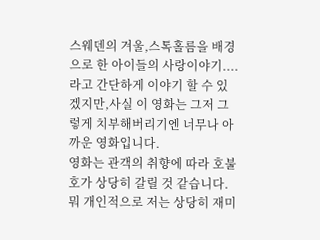스웨덴의 겨울,스톡홀름을 배경으로 한 아이들의 사랑이야기....라고 간단하게 이야기 할 수 있겠지만,사실 이 영화는 그저 그렇게 치부해버리기엔 너무나 아까운 영화입니다.
영화는 관객의 취향에 따라 호불호가 상당히 갈릴 것 같습니다.뭐 개인적으로 저는 상당히 재미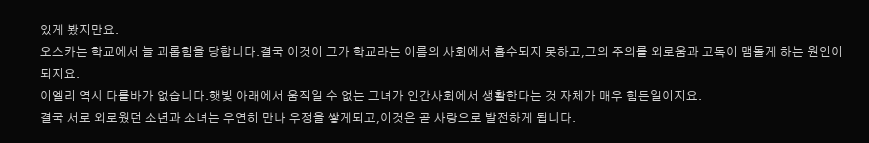있게 봤지만요.
오스카는 학교에서 늘 괴롭힘을 당합니다.결국 이것이 그가 학교라는 이름의 사회에서 흡수되지 못하고,그의 주의를 외로움과 고독이 맴돌게 하는 원인이 되지요.
이엘리 역시 다를바가 없습니다.햇빛 아래에서 움직일 수 없는 그녀가 인간사회에서 생활한다는 것 자체가 매우 힘든일이지요.
결국 서로 외로웠던 소년과 소녀는 우연히 만나 우정을 쌓게되고,이것은 곧 사랑으로 발전하게 됩니다.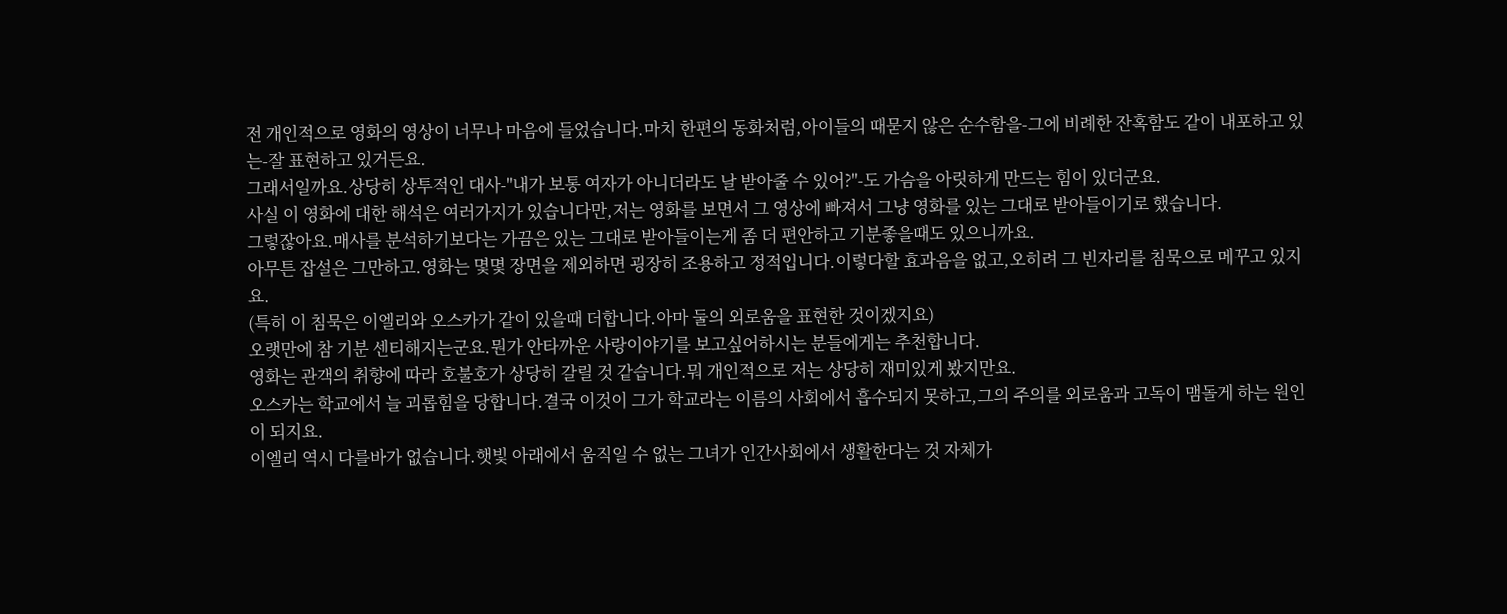전 개인적으로 영화의 영상이 너무나 마음에 들었습니다.마치 한편의 동화처럼,아이들의 때묻지 않은 순수함을-그에 비례한 잔혹함도 같이 내포하고 있는-잘 표현하고 있거든요.
그래서일까요.상당히 상투적인 대사-"내가 보통 여자가 아니더라도 날 받아줄 수 있어?"-도 가슴을 아릿하게 만드는 힘이 있더군요.
사실 이 영화에 대한 해석은 여러가지가 있습니다만,저는 영화를 보면서 그 영상에 빠져서 그냥 영화를 있는 그대로 받아들이기로 했습니다.
그렇잖아요.매사를 분석하기보다는 가끔은 있는 그대로 받아들이는게 좀 더 편안하고 기분좋을때도 있으니까요.
아무튼 잡설은 그만하고.영화는 몇몇 장면을 제외하면 굉장히 조용하고 정적입니다.이렇다할 효과음을 없고,오히려 그 빈자리를 침묵으로 메꾸고 있지요.
(특히 이 침묵은 이엘리와 오스카가 같이 있을때 더합니다.아마 둘의 외로움을 표현한 것이겠지요)
오랫만에 참 기분 센티해지는군요.뭔가 안타까운 사랑이야기를 보고싶어하시는 분들에게는 추천합니다.
영화는 관객의 취향에 따라 호불호가 상당히 갈릴 것 같습니다.뭐 개인적으로 저는 상당히 재미있게 봤지만요.
오스카는 학교에서 늘 괴롭힘을 당합니다.결국 이것이 그가 학교라는 이름의 사회에서 흡수되지 못하고,그의 주의를 외로움과 고독이 맴돌게 하는 원인이 되지요.
이엘리 역시 다를바가 없습니다.햇빛 아래에서 움직일 수 없는 그녀가 인간사회에서 생활한다는 것 자체가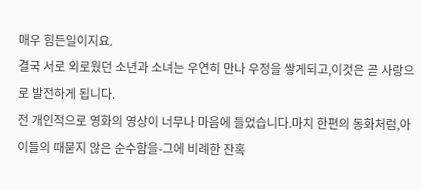매우 힘든일이지요.
결국 서로 외로웠던 소년과 소녀는 우연히 만나 우정을 쌓게되고,이것은 곧 사랑으로 발전하게 됩니다.
전 개인적으로 영화의 영상이 너무나 마음에 들었습니다.마치 한편의 동화처럼,아이들의 때묻지 않은 순수함을-그에 비례한 잔혹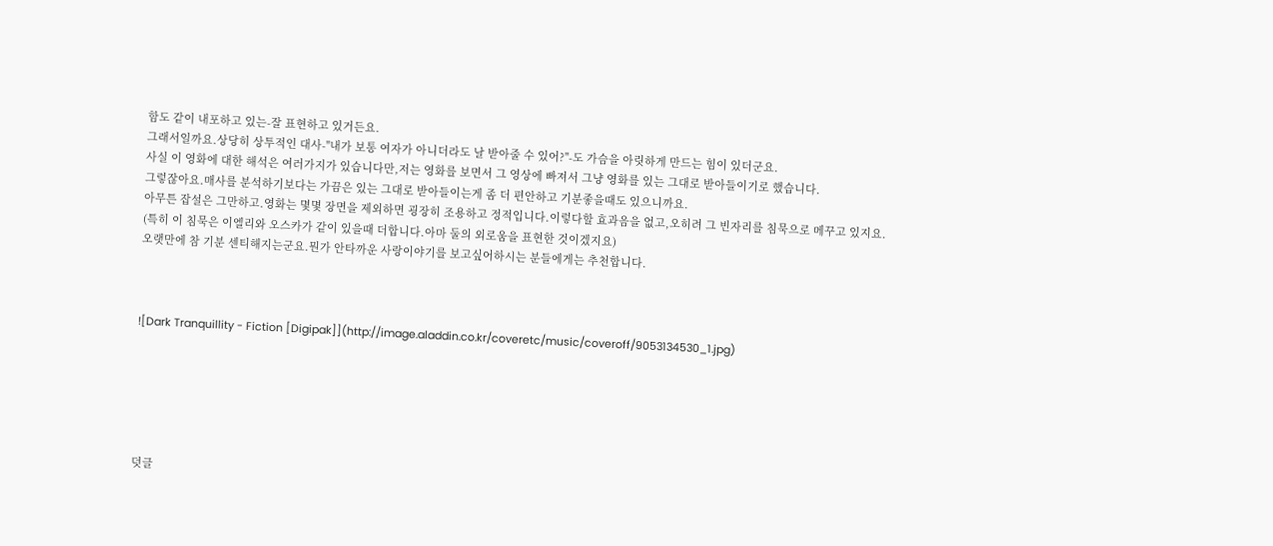함도 같이 내포하고 있는-잘 표현하고 있거든요.
그래서일까요.상당히 상투적인 대사-"내가 보통 여자가 아니더라도 날 받아줄 수 있어?"-도 가슴을 아릿하게 만드는 힘이 있더군요.
사실 이 영화에 대한 해석은 여러가지가 있습니다만,저는 영화를 보면서 그 영상에 빠져서 그냥 영화를 있는 그대로 받아들이기로 했습니다.
그렇잖아요.매사를 분석하기보다는 가끔은 있는 그대로 받아들이는게 좀 더 편안하고 기분좋을때도 있으니까요.
아무튼 잡설은 그만하고.영화는 몇몇 장면을 제외하면 굉장히 조용하고 정적입니다.이렇다할 효과음을 없고,오히려 그 빈자리를 침묵으로 메꾸고 있지요.
(특히 이 침묵은 이엘리와 오스카가 같이 있을때 더합니다.아마 둘의 외로움을 표현한 것이겠지요)
오랫만에 참 기분 센티해지는군요.뭔가 안타까운 사랑이야기를 보고싶어하시는 분들에게는 추천합니다.



![Dark Tranquillity - Fiction [Digipak]](http://image.aladdin.co.kr/coveretc/music/coveroff/9053134530_1.jpg)






덧글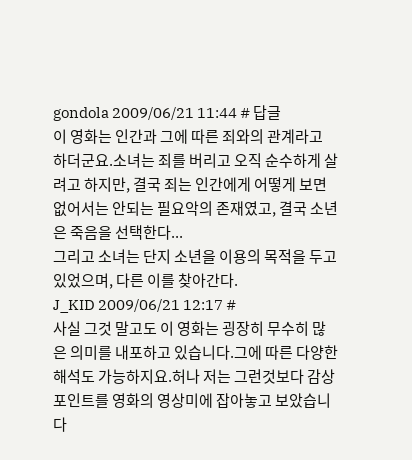gondola 2009/06/21 11:44 # 답글
이 영화는 인간과 그에 따른 죄와의 관계라고 하더군요.소녀는 죄를 버리고 오직 순수하게 살려고 하지만, 결국 죄는 인간에게 어떻게 보면 없어서는 안되는 필요악의 존재였고, 결국 소년은 죽음을 선택한다...
그리고 소녀는 단지 소년을 이용의 목적을 두고 있었으며, 다른 이를 찾아간다.
J_KID 2009/06/21 12:17 #
사실 그것 말고도 이 영화는 굉장히 무수히 많은 의미를 내포하고 있습니다.그에 따른 다양한 해석도 가능하지요.허나 저는 그런것보다 감상 포인트를 영화의 영상미에 잡아놓고 보았습니다